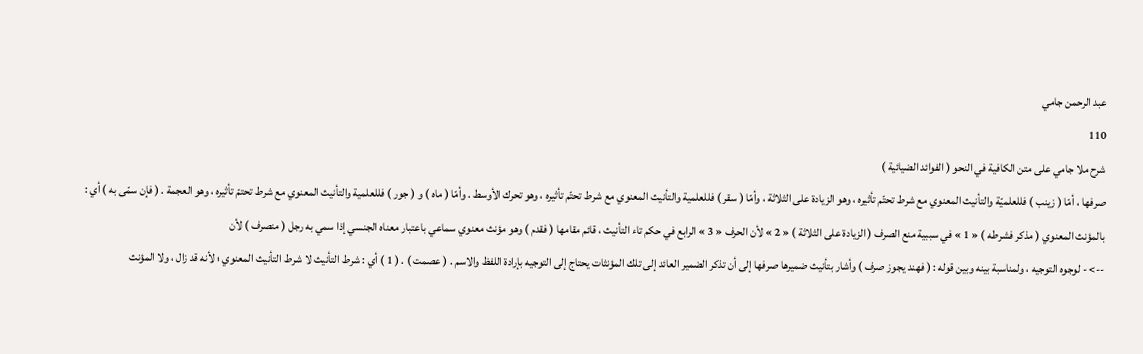عبد الرحمن جامي
110
شرح ملا جامي على متن الكافية في النحو ( الفوائد الضيائية )
صرفها ، أمّا ( زينب ) فللعلميّة والتأنيث المعنوي مع شرط تحتّم تأثيره ، وهو الزيادة على الثلاثة ، وأمّا ( سقر ) فللعلمية والتأنيث المعنوي مع شرط تحتّم تأثيره ، وهو تحرك الأوسط . وأمّا ( ماه ) و ( جور ) فللعلمية والتأنيث المعنوي مع شرط تحتمّ تأثيره ، وهو العجمة . ( فإن سمّى به ) أي : بالمؤنث المعنوي ( مذكر فشرطه ) « 1 » في سببية منع الصرف ( الزيادة على الثلاثة ) « 2 » لأن الحرف « 3 » الرابع في حكم تاء التأنيث ، قائم مقامها ( فقدم ) وهو مؤنث معنوي سماعي باعتبار معناه الجنسي إذا سمي به رجل ( منصرف ) لأن
--> - لوجوه التوجيه ، ولمناسبة بينه وبين قوله : ( فهند يجوز صرف ) وأشار بتأنيث ضميرها صرفها إلى أن تذكر الضمير العائد إلى تلك المؤنثات يحتاج إلى التوجيه بإرادة اللفظ والاسم . ( عصمت ) . ( 1 ) أي : شرط التأنيث لا شرط التأنيث المعنوي ؛ لأنه قد زال ، ولا المؤنث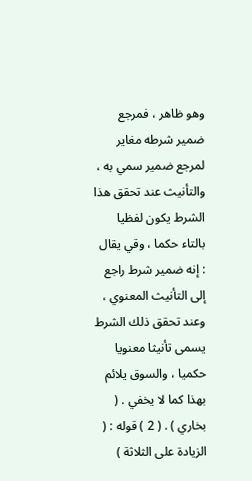وهو ظاهر ، فمرجع ضمير شرطه مغاير لمرجع ضمير سمي به ، والتأنيث عند تحقق هذا الشرط يكون لفظيا بالتاء حكما ، وقي يقال : إنه ضمير شرط راجع إلى التأنيث المعنوي ، وعند تحقق ذلك الشرط يسمى تأنيثا معنويا حكميا ، والسوق يلائم بهذا كما لا يخفي . ( بخاري ) . ( 2 ) قوله : ( الزيادة على الثلاثة )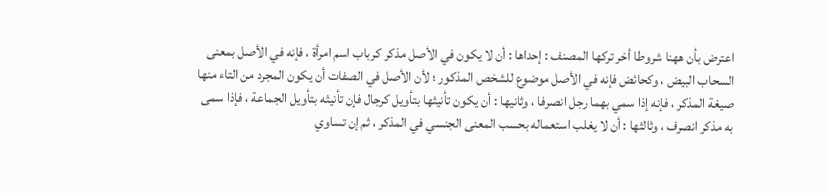اعترض بأن ههنا شروطا أخر تركها المصنف : إحداها : أن لا يكون في الأصل مذكر كرباب اسم امرأة ، فإنه في الأصل بمعنى السحاب البيض ، وكحائض فإنه في الأصل موضوع للشخص المذكور ؛ لأن الأصل في الصفات أن يكون المجرد من التاء منها صيغة المذكر ، فإنه إذا سمي بهما رجل انصرفا ، وثانيها : أن يكون تأنيثها بتأويل كرجال فإن تأنيثه بتأويل الجماعة ، فإذا سمى به مذكر انصرف ، وثالثها : أن لا يغلب استعماله بحسب المعنى الجنسي في المذكر ، ثم إن تساوي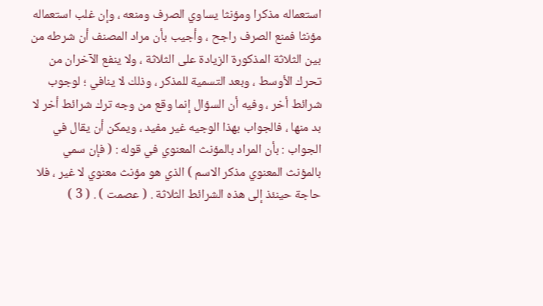استعماله مذكرا ومؤنثا يساوي الصرف ومنعه ، وإن غلب استعماله مؤنثا فمنع الصرف راجح ، وأجيب بأن مراد المصنف أن شرطه من بين الثلاثة المذكورة الزيادة على الثلاثة ، ولا ينفع الآخران من تحرك الأوسط ، وبعد التسمية للمذكر ، وذلك لا ينافي ؛ لوجوب شرائط أخر ، وفيه أن السؤال إنما وقع من وجه ترك شرائط أخر لا بد منها ، فالجواب بهذا الوجيه غير مفيد ، ويمكن أن يقال في الجواب : بأن المراد بالمؤنث المعنوي في قوله : ( فإن سمي بالمؤنث المعنوي مذكر الاسم ) الذي هو مؤنث معنوي لا غير ، فلا حاجة حينئذ إلى هذه الشرائط الثلاثة . ( عصمت ) . ( 3 )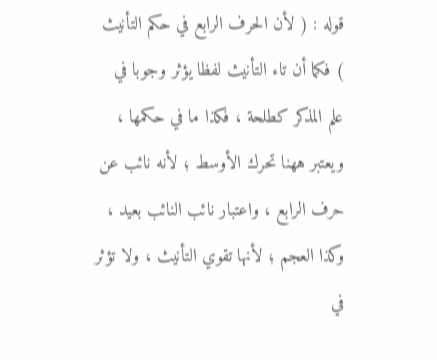قوله : ( لأن الحرف الرابع في حكم التأنيث ) فكما أن تاء التأنيث لفظا يؤثر وجوبا في علم المذكر كطلحة ، فكذا ما في حكمها ، ويعتبر ههنا تحرك الأوسط ؛ لأنه نائب عن حرف الرابع ، واعتبار نائب النائب بعيد ، وكذا العجم ؛ لأنها تقوي التأنيث ، ولا تؤثر في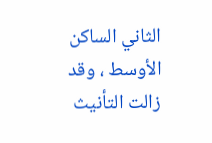الثاني الساكن الأوسط ، وقد زالت التأنيث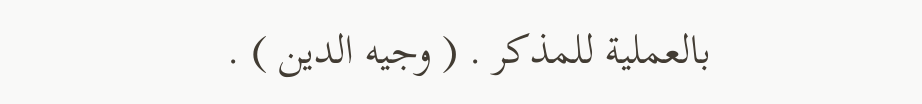بالعملية للمذكر . ( وجيه الدين ) .